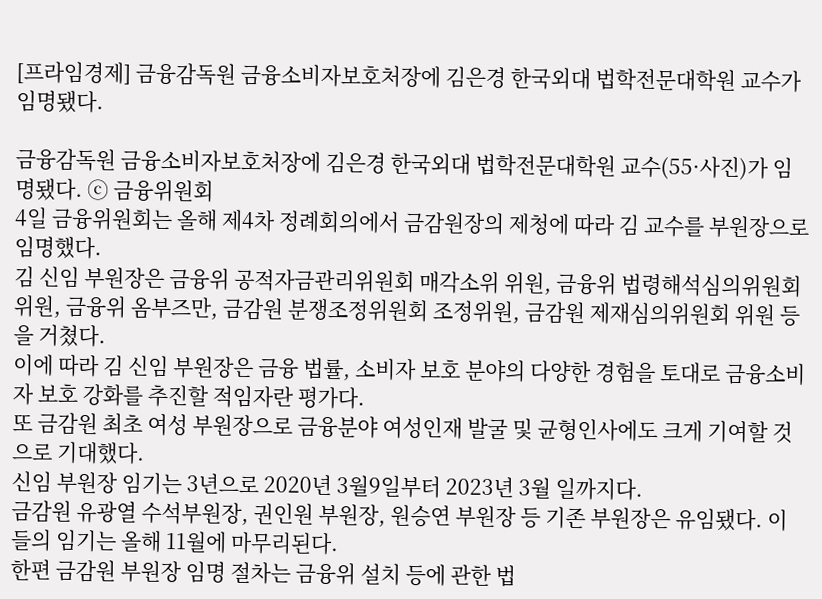[프라임경제] 금융감독원 금융소비자보호처장에 김은경 한국외대 법학전문대학원 교수가 임명됐다.

금융감독원 금융소비자보호처장에 김은경 한국외대 법학전문대학원 교수(55·사진)가 임명됐다. ⓒ 금융위원회
4일 금융위원회는 올해 제4차 정례회의에서 금감원장의 제청에 따라 김 교수를 부원장으로 임명했다.
김 신임 부원장은 금융위 공적자금관리위원회 매각소위 위원, 금융위 법령해석심의위원회 위원, 금융위 옴부즈만, 금감원 분쟁조정위원회 조정위원, 금감원 제재심의위원회 위원 등을 거쳤다.
이에 따라 김 신임 부원장은 금융 법률, 소비자 보호 분야의 다양한 경험을 토대로 금융소비자 보호 강화를 추진할 적임자란 평가다.
또 금감원 최초 여성 부원장으로 금융분야 여성인재 발굴 및 균형인사에도 크게 기여할 것으로 기대했다.
신임 부원장 임기는 3년으로 2020년 3월9일부터 2023년 3월 일까지다.
금감원 유광열 수석부원장, 권인원 부원장, 원승연 부원장 등 기존 부원장은 유임됐다. 이들의 임기는 올해 11월에 마무리된다.
한편 금감원 부원장 임명 절차는 금융위 설치 등에 관한 법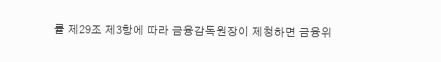률 제29조 제3항에 따라 금융감독원장이 제청하면 금융위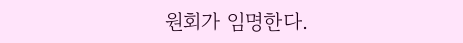원회가 임명한다.